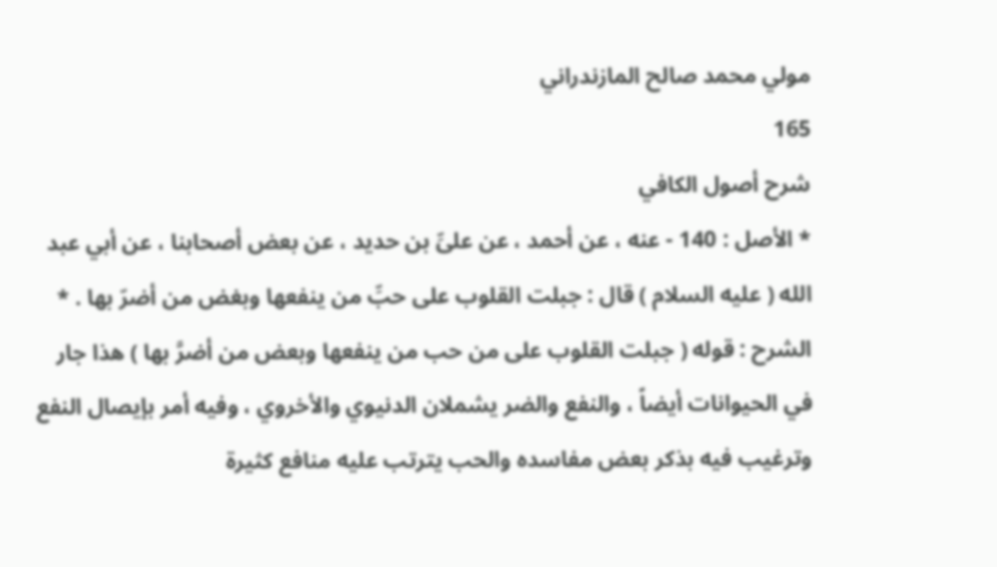مولي محمد صالح المازندراني
165
شرح أصول الكافي
* الأصل : 140 - عنه ، عن أحمد ، عن علىِّ بن حديد ، عن بعض أصحابنا ، عن أبي عبد الله ( عليه السلام ) قال : جبلت القلوب على حبِّ من ينفعها وبغض من أضرّ بها . * الشرح : قوله ( جبلت القلوب على من حب من ينفعها وبعض من أضرَّ بها ) هذا جار في الحيوانات أيضاً ، والنفع والضر يشملان الدنيوي والأخروي ، وفيه أمر بإيصال النفع وترغيب فيه بذكر بعض مفاسده والحب يترتب عليه منافع كثيرة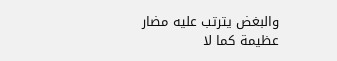والبغض يترتب عليه مضار عظيمة كما لا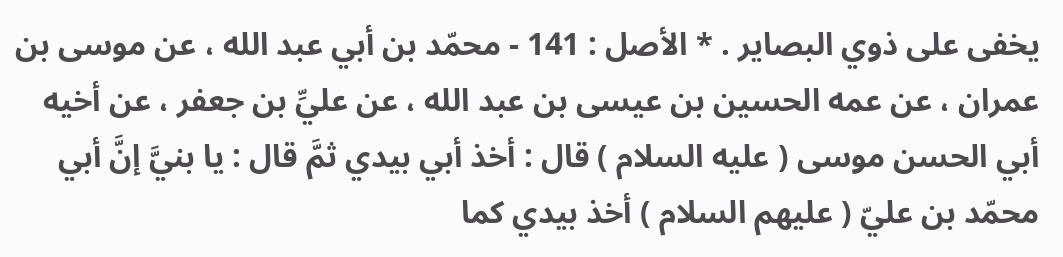يخفى على ذوي البصاير . * الأصل : 141 - محمّد بن أبي عبد الله ، عن موسى بن عمران ، عن عمه الحسين بن عيسى بن عبد الله ، عن عليِّ بن جعفر ، عن أخيه أبي الحسن موسى ( عليه السلام ) قال : أخذ أبي بيدي ثمَّ قال : يا بنيَّ إنَّ أبي محمّد بن عليّ ( عليهم السلام ) أخذ بيدي كما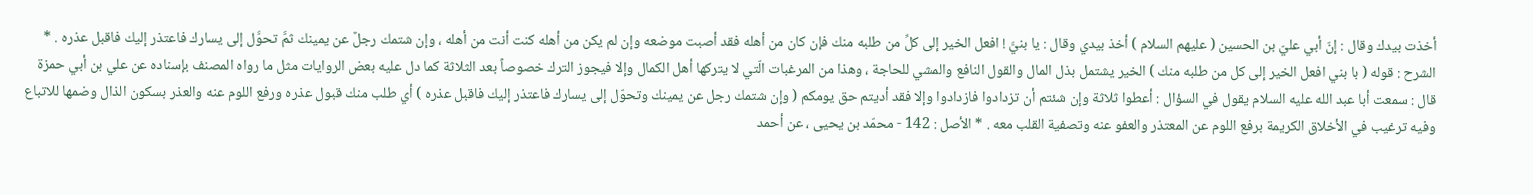أخذت بيدك وقال : إنّ أبي عليّ بن الحسين ( عليهم السلام ) أخذ بيدي وقال : يا بنيَّ ! افعل الخير إلى كلِّ من طلبه منك فإن كان من أهله فقد أصبت موضعه وإن لم يكن من أهله كنت أنت من أهله ، وإن شتمك رجلٌ عن يمينك ثمَّ تحوَّل إلى يسارك فاعتذر إليك فاقبل عذره . * الشرح : قوله ( با بني افعل الخير إلى كل من طلبه منك ) الخير يشتمل بذل المال والقول النافع والمشي للحاجة ، وهذا من المرغبات الّتي لا يتركها أهل الكمال وإلا فيجوز الترك خصوصاً بعد الثلاثة كما دل عليه بعض الروايات مثل ما رواه المصنف بإسناده عن علي بن أبي حمزة قال : سمعت أبا عبد الله عليه السلام يقول في السؤال : أعطوا ثلاثة وإن شئتم أن تزدادوا فازدادوا وإلا فقد أديتم حق يومكم ( وإن شتمك رجل عن يمينك وتحوّل إلى يسارك فاعتذر إليك فاقبل عذره ) أي طلب منك قبول عذره ورفع اللوم عنه والعذر بسكون الذال وضمها للاتباع وفيه ترغيب في الأخلاق الكريمة برفع اللوم عن المعتذر والعفو عنه وتصفية القلب معه . * الأصل : 142 - محمّد بن يحيى ، عن أحمد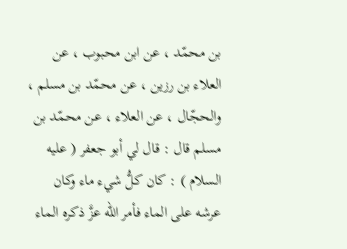بن محمّد ، عن ابن محبوب ، عن العلاء بن رزين ، عن محمّد بن مسلم ، والحجّال ، عن العلاء ، عن محمّد بن مسلم قال : قال لي أبو جعفر ( عليه السلام ) : كان كلُّ شيء ماء وكان عرشه على الماء فأمر الله عزَّ ذكره الماء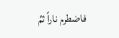فاضطرم ناراً ثمِّ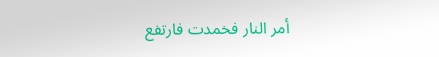أمر النار فخمدت فارتفع